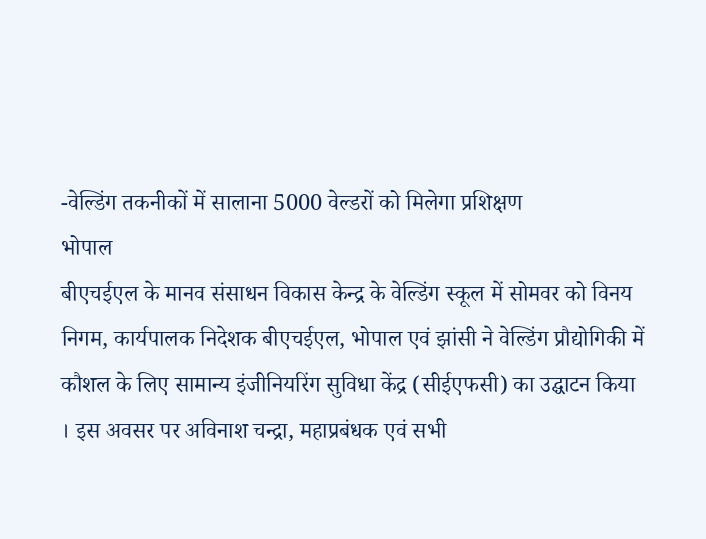-वेल्डिंग तकनीकों में सालाना 5000 वेल्डरों को मिलेगा प्रशिक्षण
भोपाल
बीएचईएल के मानव संसाधन विकास केन्द्र के वेल्डिंग स्कूल में सोमवर को विनय निगम, कार्यपालक निदेशक बीएचईएल, भोपाल एवं झांसी ने वेल्डिंग प्रौद्योगिकी में कौशल के लिए सामान्य इंजीनियरिंग सुविधा केंद्र (सीईएफसी) का उद्घाटन किया । इस अवसर पर अविनाश चन्द्रा, महाप्रबंधक एवं सभी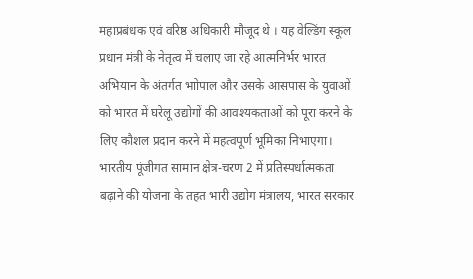महाप्रबंधक एवं वरिष्ठ अधिकारी मौजूद थे । यह वेल्डिंग स्कूल प्रधान मंत्री के नेतृत्व में चलाए जा रहे आत्मनिर्भर भारत अभियान के अंतर्गत भाोपाल और उसके आसपास के युवाओं को भारत में घरेलू उद्योगों की आवश्यकताओं को पूरा करने के लिए कौशल प्रदान करने में महत्वपूर्ण भूमिका निभाएगा।
भारतीय पूंजीगत सामान क्षेत्र-चरण 2 में प्रतिस्पर्धात्मकता बढ़ाने की योजना के तहत भारी उद्योग मंत्रालय, भारत सरकार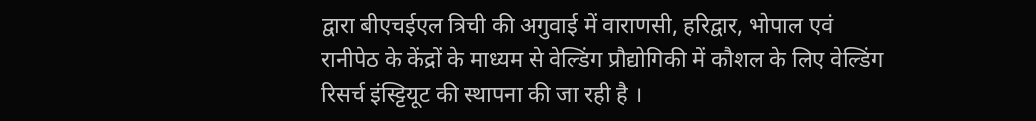द्वारा बीएचईएल त्रिची की अगुवाई में वाराणसी, हरिद्वार, भोपाल एवं रानीपेठ के केंद्रों के माध्यम से वेल्डिंग प्रौद्योगिकी में कौशल के लिए वेल्डिंग रिसर्च इंस्ट्टियूट की स्थापना की जा रही है ।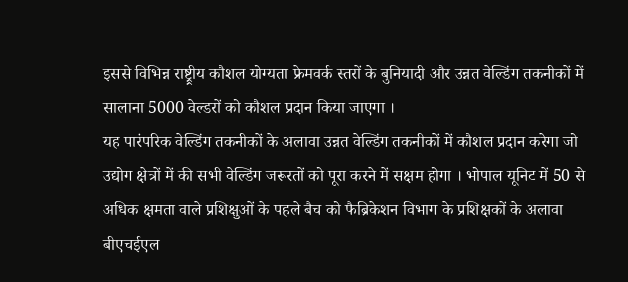इससे विभिन्न राष्ट्र्रीय कौशल योग्यता फ्रेमवर्क स्तरों के बुनियादी और उन्नत वेल्डिंग तकनीकों में सालाना 5000 वेल्डरों को कौशल प्रदान किया जाएगा ।
यह पारंपरिक वेल्डिंग तकनीकों के अलावा उन्नत वेल्डिंग तकनीकों में कौशल प्रदान करेगा जो उद्योग क्षेत्रों में की सभी वेल्डिंग जरूरतों को पूरा करने में सक्षम होगा । भोपाल यूनिट में 50 से अधिक क्षमता वाले प्रशिक्षुओं के पहले बैच को फैब्रिकेशन विभाग के प्रशिक्षकों के अलावा बीएचईएल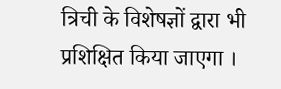त्रिची के विशेषज्ञों द्वारा भी प्रशिक्षित किया जाएगा ।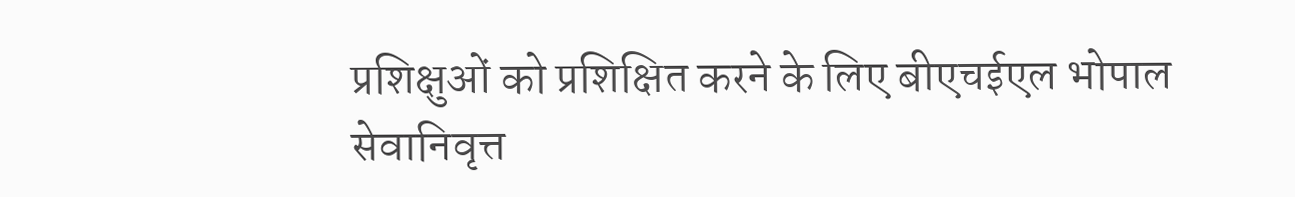प्रशिक्षुओं को प्रशिक्षित करने के लिए बीएचईएल भोपाल सेवानिवृत्त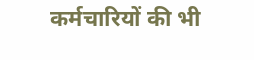कर्मचारियों की भी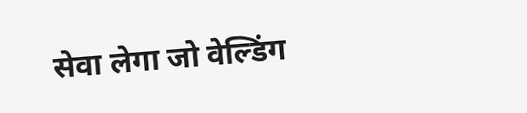सेवा लेगा जो वेल्डिंग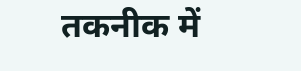तकनीक में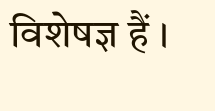विशेषज्ञ हैं ।